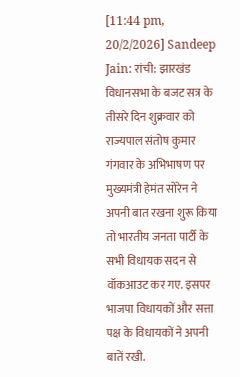[11:44 pm, 20/2/2026] Sandeep Jain: रांची: झारखंड विधानसभा के बजट सत्र के तीसरे दिन शुक्रवार को राज्यपाल संतोष कुमार गंगवार के अभिभाषण पर मुख्यमंत्री हेमंत सोरेन ने अपनी बात रखना शुरू किया तो भारतीय जनता पार्टी के सभी विधायक सदन से वॉकआउट कर गए. इसपर भाजपा विधायकों और सत्ता पक्ष के विधायकों ने अपनी बातें रखी.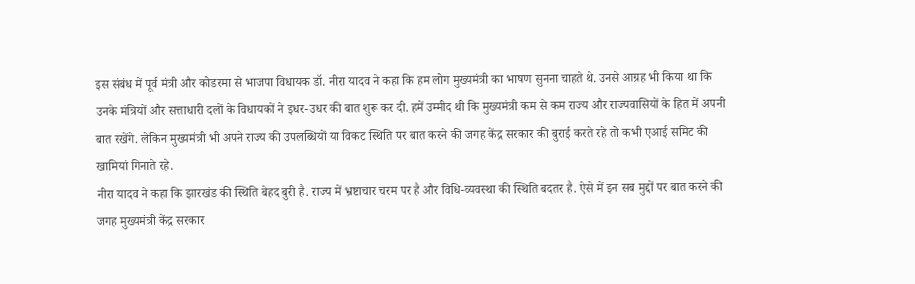इस संबंध में पूर्व मंत्री और कोडरमा से भाजपा विधायक डॉ. नीरा यादव ने कहा कि हम लोग मुख्यमंत्री का भाषण सुनना चाहते थे. उनसे आग्रह भी किया था कि उनके मंत्रियों और सत्ताधारी दलों के विधायकों ने इधर-उधर की बात शुरू कर दी. हमें उम्मीद थी कि मुख्यमंत्री कम से कम राज्य और राज्यवासियों के हित में अपनी बात रखेंगे. लेकिन मुख्यमंत्री भी अपने राज्य की उपलब्धियों या विकट स्थिति पर बात करने की जगह केंद्र सरकार की बुराई करते रहे तो कभी एआई समिट की खामियां गिनाते रहे.
नीरा यादव ने कहा कि झारखंड की स्थिति बेहद बुरी है. राज्य में भ्रष्टाचार चरम पर है और विधि-व्यवस्था की स्थिति बदतर है. ऐसे में इन सब मुद्दों पर बात करने की जगह मुख्यमंत्री केंद्र सरकार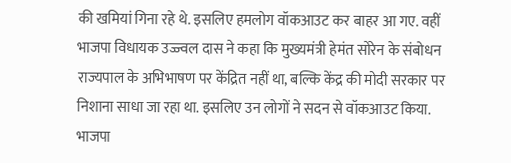की खमियां गिना रहे थे. इसलिए हमलोग वॉकआउट कर बाहर आ गए. वहीं भाजपा विधायक उज्ज्वल दास ने कहा कि मुख्यमंत्री हेमंत सोरेन के संबोधन राज्यपाल के अभिभाषण पर केंद्रित नहीं था, बल्कि केंद्र की मोदी सरकार पर निशाना साधा जा रहा था. इसलिए उन लोगों ने सदन से वॉकआउट किया.
भाजपा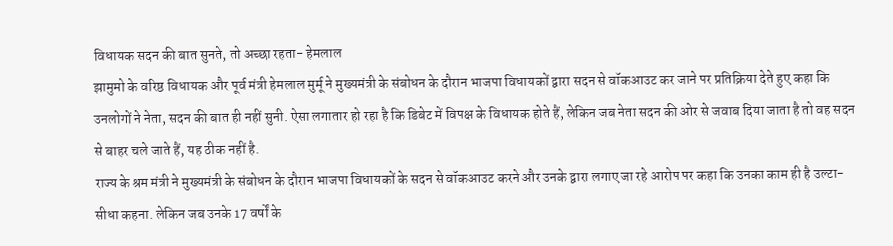विधायक सदन की बात सुनते, तो अच्छा रहता- हेमलाल
झामुमो के वरिष्ठ विधायक और पूर्व मंत्री हेमलाल मुर्मू ने मुख्यमंत्री के संबोधन के दौरान भाजपा विधायकों द्वारा सदन से वॉकआउट कर जाने पर प्रतिक्रिया देते हुए कहा कि उनलोगों ने नेता, सदन की बात ही नहीं सुनी. ऐसा लगातार हो रहा है कि डिबेट में विपक्ष के विधायक होते हैं, लेकिन जब नेता सदन की ओर से जवाब दिया जाता है तो वह सदन से बाहर चले जाते हैं, यह ठीक नहीं है.
राज्य के श्रम मंत्री ने मुख्यमंत्री के संबोधन के दौरान भाजपा विधायकों के सदन से वॉकआउट करने और उनके द्वारा लगाए जा रहे आरोप पर कहा कि उनका काम ही है उल्टा-सीधा कहना. लेकिन जब उनके 17 वर्षों के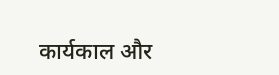कार्यकाल और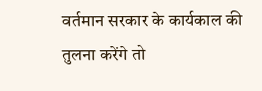वर्तमान सरकार के कार्यकाल की तुलना करेंगे तो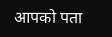आपको पता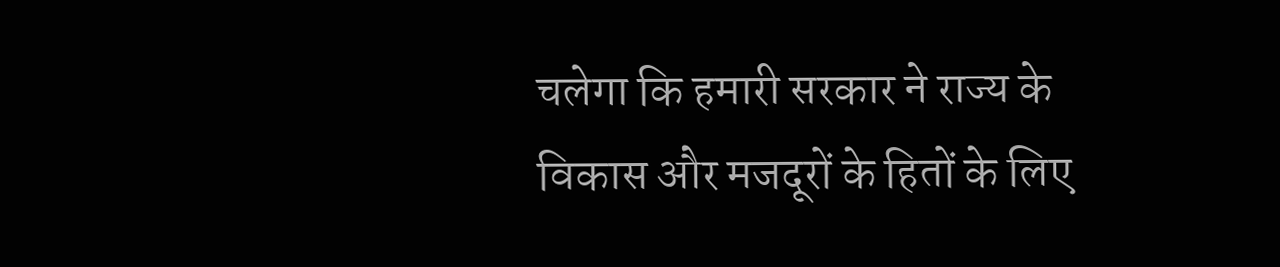चलेगा कि हमारी सरकार ने राज्य के विकास और मजदूरों के हितों के लिए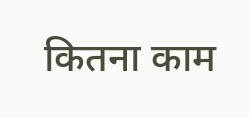कितना काम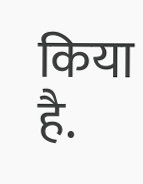किया है.